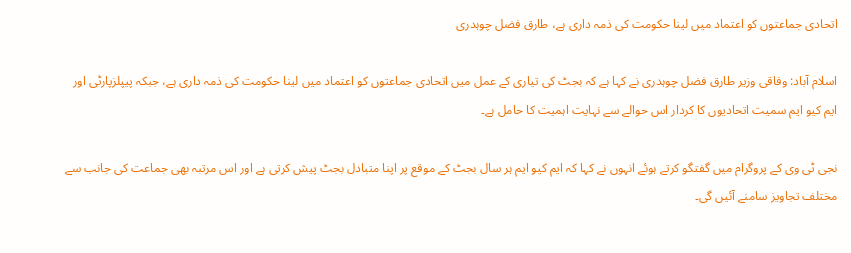اتحادی جماعتوں کو اعتماد میں لینا حکومت کی ذمہ داری ہے، طارق فضل چوہدری

اسلام آباد: وفاقی وزیر طارق فضل چوہدری نے کہا ہے کہ بجٹ کی تیاری کے عمل میں اتحادی جماعتوں کو اعتماد میں لینا حکومت کی ذمہ داری ہے، جبکہ پیپلزپارٹی اور ایم کیو ایم سمیت اتحادیوں کا کردار اس حوالے سے نہایت اہمیت کا حامل ہے۔

نجی ٹی وی کے پروگرام میں گفتگو کرتے ہوئے انہوں نے کہا کہ ایم کیو ایم ہر سال بجٹ کے موقع پر اپنا متبادل بجٹ پیش کرتی ہے اور اس مرتبہ بھی جماعت کی جانب سے مختلف تجاویز سامنے آئیں گی۔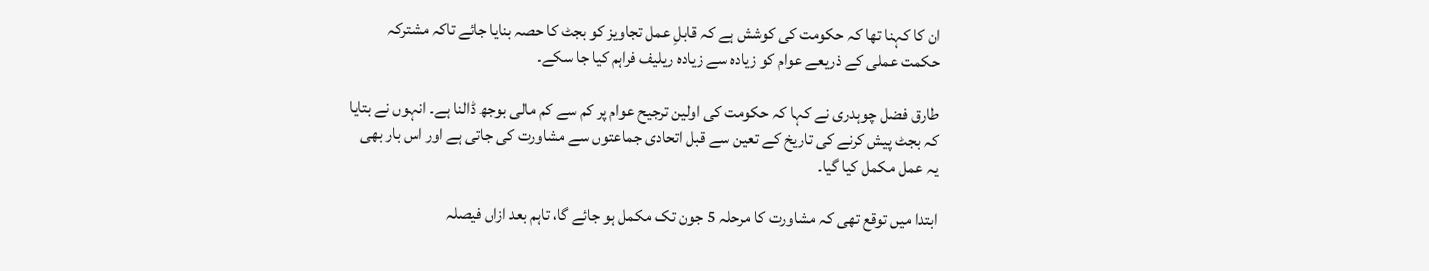ان کا کہنا تھا کہ حکومت کی کوشش ہے کہ قابلِ عمل تجاویز کو بجٹ کا حصہ بنایا جائے تاکہ مشترکہ حکمت عملی کے ذریعے عوام کو زیادہ سے زیادہ ریلیف فراہم کیا جا سکے۔

طارق فضل چوہدری نے کہا کہ حکومت کی اولین ترجیح عوام پر کم سے کم مالی بوجھ ڈالنا ہے۔ انہوں نے بتایا کہ بجٹ پیش کرنے کی تاریخ کے تعین سے قبل اتحادی جماعتوں سے مشاورت کی جاتی ہے اور اس بار بھی یہ عمل مکمل کیا گیا۔

ابتدا میں توقع تھی کہ مشاورت کا مرحلہ 5 جون تک مکمل ہو جائے گا، تاہم بعد ازاں فیصلہ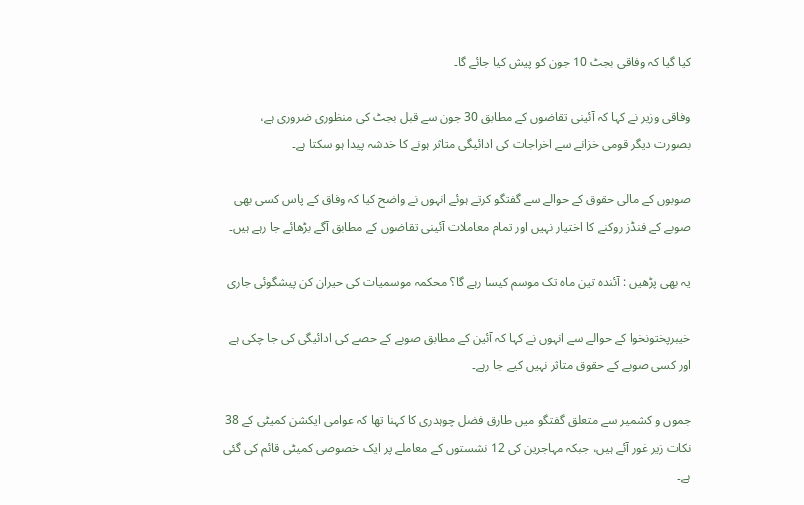کیا گیا کہ وفاقی بجٹ 10 جون کو پیش کیا جائے گا۔

وفاقی وزیر نے کہا کہ آئینی تقاضوں کے مطابق 30 جون سے قبل بجٹ کی منظوری ضروری ہے، بصورت دیگر قومی خزانے سے اخراجات کی ادائیگی متاثر ہونے کا خدشہ پیدا ہو سکتا ہے۔

صوبوں کے مالی حقوق کے حوالے سے گفتگو کرتے ہوئے انہوں نے واضح کیا کہ وفاق کے پاس کسی بھی صوبے کے فنڈز روکنے کا اختیار نہیں اور تمام معاملات آئینی تقاضوں کے مطابق آگے بڑھائے جا رہے ہیں۔

یہ بھی پڑھیں : آئندہ تین ماہ تک موسم کیسا رہے گا؟ محکمہ موسمیات کی حیران کن پیشگوئی جاری

خیبرپختونخوا کے حوالے سے انہوں نے کہا کہ آئین کے مطابق صوبے کے حصے کی ادائیگی کی جا چکی ہے اور کسی صوبے کے حقوق متاثر نہیں کیے جا رہے۔

جموں و کشمیر سے متعلق گفتگو میں طارق فضل چوہدری کا کہنا تھا کہ عوامی ایکشن کمیٹی کے 38 نکات زیر غور آئے ہیں، جبکہ مہاجرین کی 12 نشستوں کے معاملے پر ایک خصوصی کمیٹی قائم کی گئی ہے۔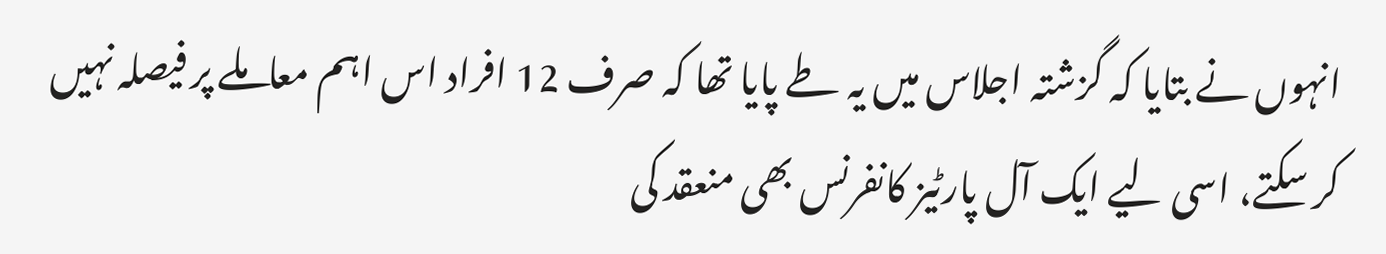انہوں نے بتایا کہ گزشتہ اجلاس میں یہ طے پایا تھا کہ صرف 12 افراد اس اہم معاملے پر فیصلہ نہیں کر سکتے، اسی لیے ایک آل پارٹیز کانفرنس بھی منعقد کی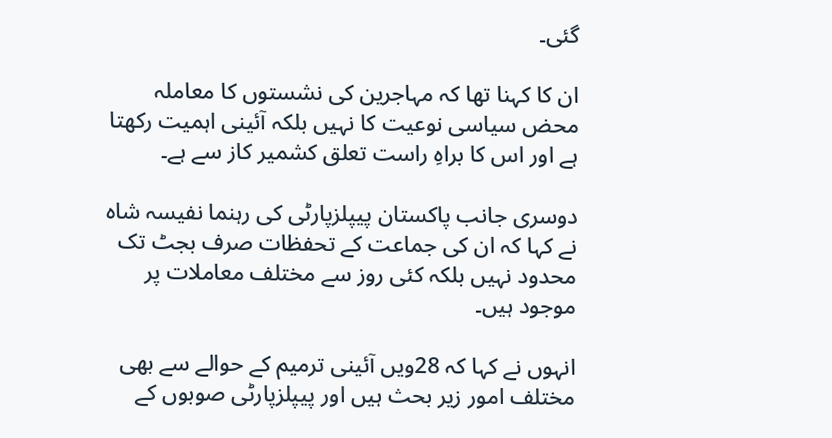گئی۔

ان کا کہنا تھا کہ مہاجرین کی نشستوں کا معاملہ محض سیاسی نوعیت کا نہیں بلکہ آئینی اہمیت رکھتا ہے اور اس کا براہِ راست تعلق کشمیر کاز سے ہے۔

دوسری جانب پاکستان پیپلزپارٹی کی رہنما نفیسہ شاہ نے کہا کہ ان کی جماعت کے تحفظات صرف بجٹ تک محدود نہیں بلکہ کئی روز سے مختلف معاملات پر موجود ہیں۔

انہوں نے کہا کہ 28ویں آئینی ترمیم کے حوالے سے بھی مختلف امور زیر بحث ہیں اور پیپلزپارٹی صوبوں کے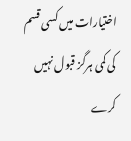اختیارات میں کسی قسم کی کمی ہرگز قبول نہیں کرے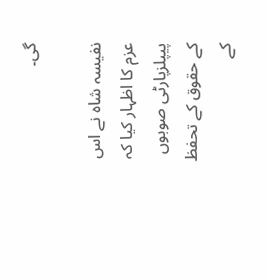گی۔

نفیسہ شاہ نے اس عزم کا اظہار کیا کہ پیپلزپارٹی صوبوں کے حقوق کے تحفظ کے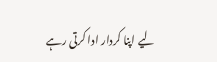لیے اپنا کردار ادا کرتی رہے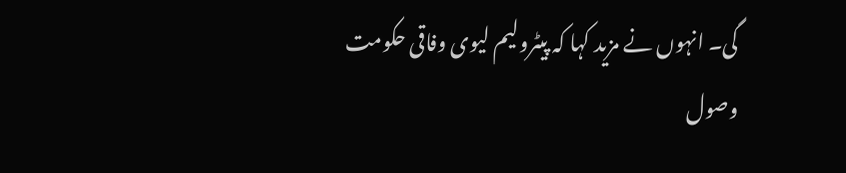گی۔ انہوں نے مزید کہا کہ پیٹرولیم لیوی وفاقی حکومت وصول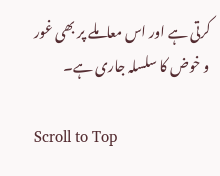کرتی ہے اور اس معاملے پر بھی غور و خوض کا سلسلہ جاری ہے۔

Scroll to Top